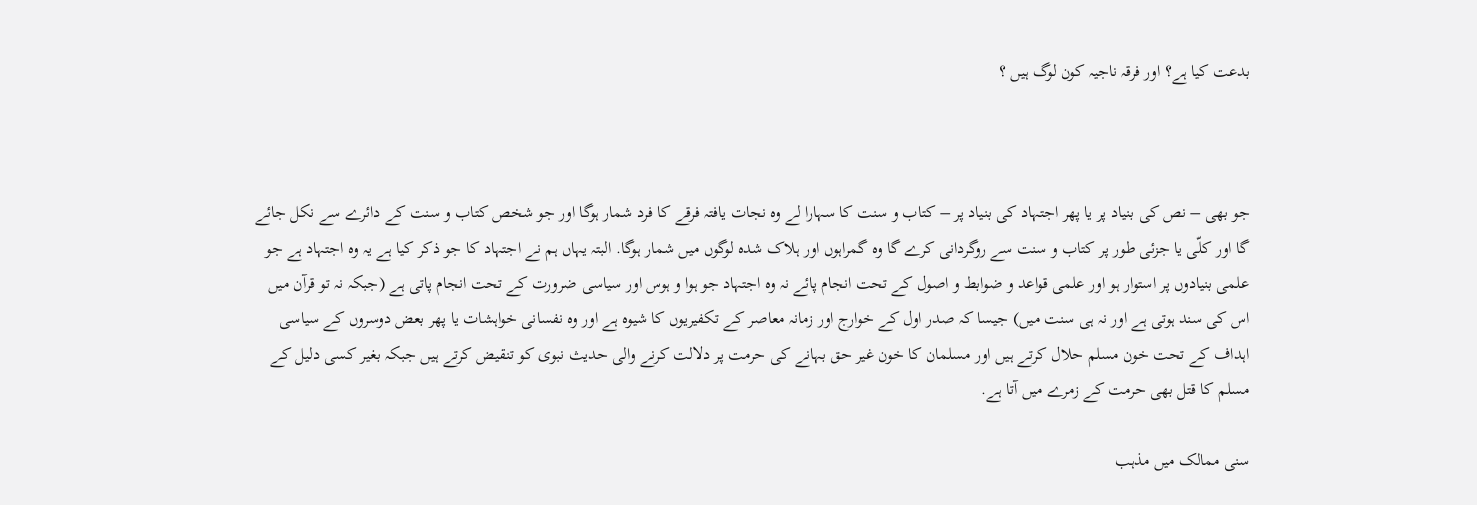بدعت کیا ہے؟ اور فرقہ ناجیہ کون لوگ ہیں ؟



جو بھی – نص کی بنیاد پر یا پھر اجتہاد کی بنیاد پر – کتاب و سنت کا سہارا لے وہ نجات یافتہ فرقے کا فرد شمار ہوگا اور جو شخص کتاب و سنت کے دائرے سے نکل جائے گا اور کلّی یا جزئی طور پر کتاب و سنت سے روگردانی کرے گا وہ گمراہوں اور ہلاک شدہ لوگوں میں شمار ہوگا. البتہ یہاں ہم نے اجتہاد کا جو ذکر کیا ہے یہ وہ اجتہاد ہے جو علمی بنیادوں پر استوار ہو اور علمی قواعد و ضوابط و اصول کے تحت انجام پائے نہ وہ اجتہاد جو ہوا و ہوس اور سیاسی ضرورت کے تحت انجام پاتی ہے (جبکہ نہ تو قرآن میں اس کی سند ہوتی ہے اور نہ ہی سنت میں) جیسا کہ صدر اول کے خوارج اور زمانہ معاصر کے تکفیریوں کا شیوہ ہے اور وہ نفسانی خواہشات یا پھر بعض دوسروں کے سیاسی اہداف کے تحت خون مسلم حلال کرتے ہیں اور مسلمان کا خون غیر حق بہانے کی حرمت پر دلالت کرنے والی حدیث نبوی کو تنقیض کرتے ہیں جبکہ بغیر کسی دلیل کے مسلم کا قتل بھی حرمت کے زمرے میں آتا ہے.

سنی ممالک میں مذہب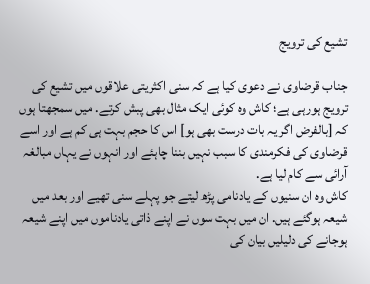تشیع کی ترویج

جناب قرضاوی نے دعوی کیا ہے کہ سنی اکثریتی علاقوں میں تشیع کی ترویج ہورہی ہے؛ کاش وہ کوئی ایک مثال بھی پبش کرتے. میں سمجھتا ہوں کہ [بالفرض اگر یہ بات درست بھی ہو] اس کا حجم بہت ہی کم ہے اور اسے قرضاوی کی فکرمندی کا سبب نہیں بننا چاہئے اور انہوں نے یہاں مبالغہ آرائی سے کام لیا ہے.
کاش وہ ان سنیوں کے یادنامی پڑھ لیتے جو پہلے سنی تھیے اور بعد میں شیعہ ہوگئے ہیں. ان میں بہت سوں نے اپنے ذاتی یادناموں میں اپنے شیعہ ہوجانے کی دلیلیں بیان کی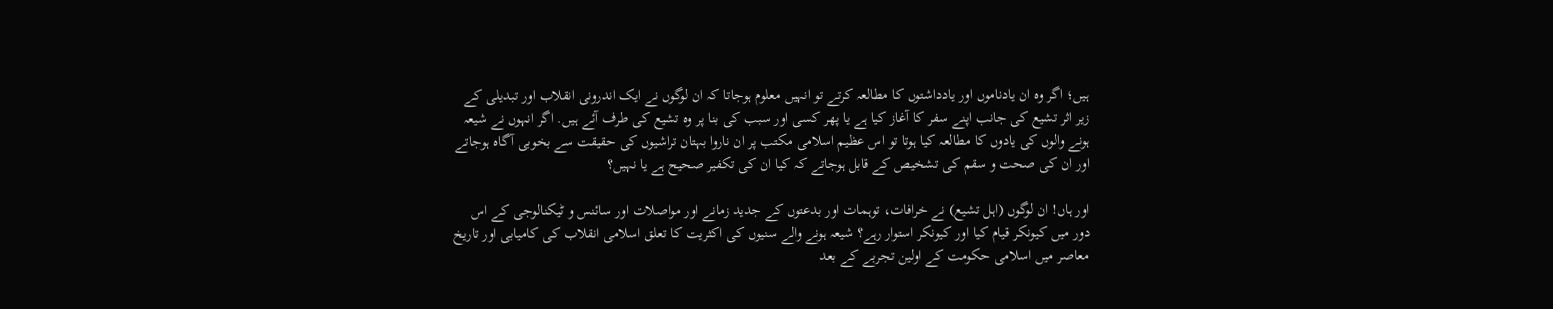ہیں؛ اگر وہ ان یادناموں اور یادداشتوں کا مطالعہ کرتے تو انہیں معلوم ہوجاتا کہ ان لوگوں نے ایک اندرونی انقلاب اور تبدیلی کے زیر اثر تشیع کی جانب اپنے سفر کا آغاز کیا ہے یا پھر کسی اور سبب کی بنا پر وہ تشیع کی طرف آئے ہیں. اگر انہوں نے شیعہ ہونے والوں کی یادوں کا مطالعہ کیا ہوتا تو اس عظیم اسلامی مکتب پر ان ناروا بہتان تراشیوں کی حقیقت سے بخوبی آگاہ ہوجاتے اور ان کی صحت و سقم کی تشخیص کے قابل ہوجاتے کہ کیا ان کی تکفیر صحیح ہے یا نہیں؟

اور ہاں! ان لوگوں (اہل تشیع) نے خرافات، توہمات اور بدعتوں کے جدید زمانے اور مواصلات اور سائنس و ٹیکنالوجی کے اس دور میں کیونکر قیام کیا اور کیونکر استوار رہے؟ شیعہ ہونے والے سنیوں کی اکثریت کا تعلق اسلامی انقلاب کی کامیابی اور تاریخ معاصر میں اسلامی حکومت کے اولین تجربے کے بعد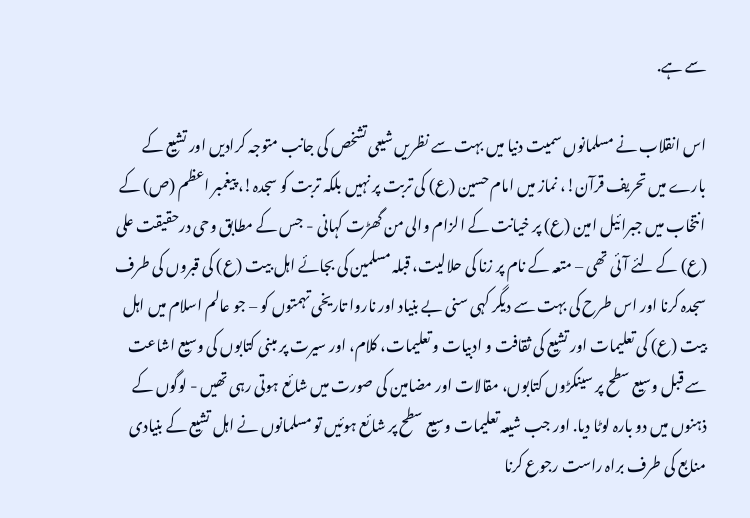سے ہے.

اس انقلاب نے مسلمانوں سمیت دنیا میں بہت سے نظریں شیعی تشخص کی جانب متوجہ کرادیں اور تشیع کے بارے میں تحریف قرآن!، نماز میں امام حسین (ع) کی تربت پر نہیں بلکہ تربت کو سجدہ!، پیغمبر اعظم (ص) کے انتخاب میں جبرائیل امین (ع) پر خیانت کے الزام والی من گھڑت کہانی - جس کے مطابق وحی درحقیقت علی (ع) کے لئے آئی تھی – متعہ کے نام پر زنا کی حلالیت، قبلہ مسلمین کی بجائے اہل بیت (ع) کی قبروں کی طرف سجدہ کرنا اور اس طرح کی بہت سے دیگر کہی سنی بے بنیاد اور ناروا تاریخی تہمتوں کو – جو عالم اسلام میں اہل بیت (ع) کی تعلیمات اور تشیع کی ثقافت و ادبیات و تعلیمات، کلام، اور سیرت پر مبنی کتابوں کی وسیع اشاعت سے قبل وسیع سطح پر سینکڑوں کتابوں، مقالات اور مضامین کی صورت میں شائع ہوتی رہی تھیں - لوگوں کے ذہنوں میں دو بارہ لوٹا دیا. اور جب شیعہ تعلیمات وسیع سطح پر شائع ہوئیں تو مسلمانوں نے اہل تشیع کے بنیادی منابع کی طرف براہ راست رجوع کرنا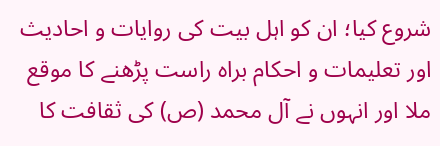شروع کیا؛ ان کو اہل بیت کی روایات و احادیث اور تعلیمات و احکام براہ راست پڑھنے کا موقع ملا اور انہوں نے آل محمد (ص) کی ثقافت کا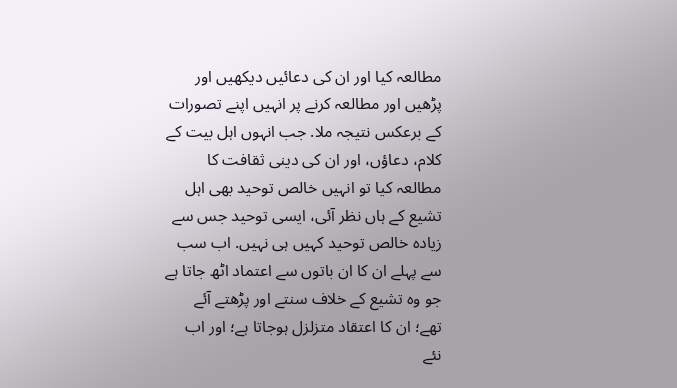مطالعہ کیا اور ان کی دعائیں دیکھیں اور پڑھیں اور مطالعہ کرنے پر انہیں اپنے تصورات کے برعکس نتیجہ ملا. جب انہوں اہل بیت کے کلام، دعاؤں، اور ان کی دینی ثقافت کا مطالعہ کیا تو انہیں خالص توحید بھی اہل تشیع کے ہاں نظر آئی، ایسی توحید جس سے زیادہ خالص توحید کہیں ہی نہیں. اب سب سے پہلے ان کا ان باتوں سے اعتماد اٹھ جاتا ہے جو وہ تشیع کے خلاف سنتے اور پڑھتے آئے تھے؛ ان کا اعتقاد متزلزل ہوجاتا ہے؛ اور اب نئے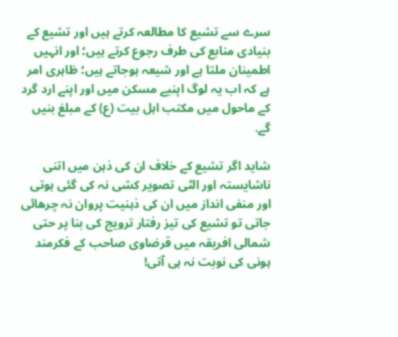سرے سے تشیع کا مطالعہ کرتے ہیں اور تشیع کے بنیادی منابع کی طرف رجوع کرتے ہیں؛ اور انہیں اطمینان ملتا ہے اور شیعہ ہوجاتے ہیں؛ ظاہری امر ہے کہ اب یہ لوگ اپنیے مسکن میں اور اپنے ارد گرد کے ماحول میں مکتب اہل بیت (ع) کے مبلغ بنیں گے.

شاید اگر تشیع کے خلاف ان کی ذہن میں اتنی ناشایستہ اور الٹی تصویر کشی نہ کی گئی ہوتی اور منفی انداز میں ان کی ذہنیت پروان نہ چرھائی جاتی تو تشیع کی تیز رفتار ترویج کی بنا پر حتی شمالی افریقہ میں قرضاوی صاحب کے فکرمند ہونی کی نوبت نہ ہی آتی!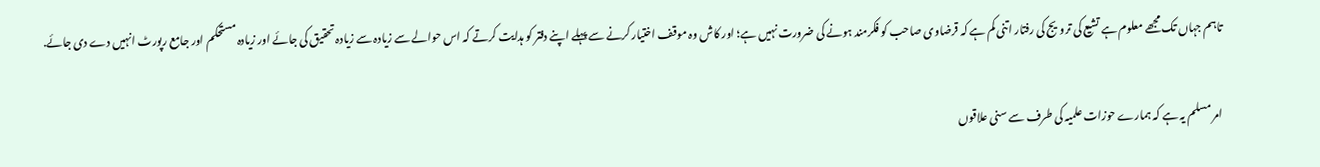تاہم جہاں تک مجھے معلوم ہے تشیع کی ترویج کی رفتار اتنی کم ہے کہ قرضاوی صاحب کو فکرمند ہونے کی ضرورت نہیں ہے؛ اور کاش وہ موقف اختیار کرنے سے پہلے اپنے دفتر کو ہدایت کرتے کہ اس حوالے سے زیادہ سے زیادہ تحقیق کی جائے اور زیادہ مستحکم اور جامع رپورٹ انہیں دے دی جائے.

امر مسلم یہ ہے کہ ہمارے حوزات علمیہ کی طرف سے سنی علاقوں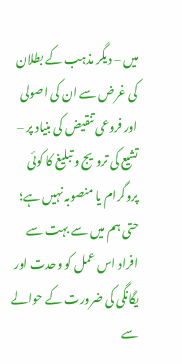میں – دیگر مذہب کے بطلان کی غرض سے ان کی اصولی اور فروعی تنقیض کی بنیاد پر – تشیع کی ترویج و تبلیغ کا کوئی پروگرام یا منصوبہ نہیں ہے؛ حتی ہم میں سے بہت سے افراد اس عمل کو وحدت اور یگانگی کی ضرورت کے حوالے سے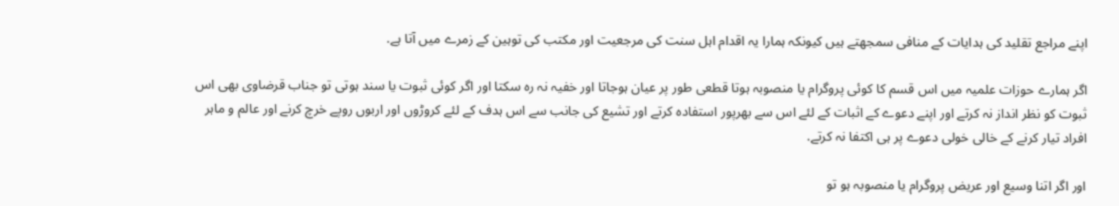اپنے مراجع تقلید کی ہدایات کے منافی سمجھتے ہیں کیونکہ ہمارا یہ اقدام اہل سنت کی مرجعیت اور مکتب کی توہین کے زمرے میں آتا ہے.

اگر ہمارے حوزات علمیہ میں اس قسم کا کوئی پروگرام یا منصوبہ ہوتا قطعی طور پر عیان ہوجاتا اور خفیہ نہ رہ سکتا اور اگر کوئی ثبوت یا سند ہوتی تو جناب قرضاوی بھی اس ثبوت کو نظر انداز نہ کرتے اور اپنے دعوے کے اثبات کے لئے اس سے بھرپور استفادہ کرتے اور تشیع کی جانب سے اس ہدف کے لئے کروڑوں اور اربوں روپے خرچ کرنے اور عالم و ماہر افراد تیار کرنے کے خالی خولی دعوے پر ہی اکتفا نہ کرتے.

اور اگر اتنا وسیع اور عریض پروگرام یا منصوبہ ہو تو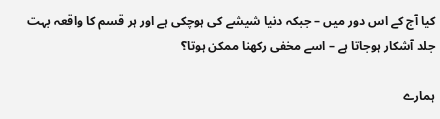کیا آج کے اس دور میں – جبکہ دنیا شیشے کی ہوچکی ہے اور ہر قسم کا واقعہ بہت جلد آشکار ہوجاتا ہے – اسے مخفی رکھنا ممکن ہوتا؟

ہمارے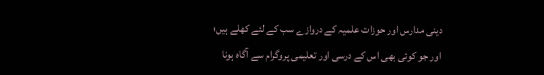دینی مدارس اور حوزات علمیہ کے دروازے سب کے لئے کھلے ہیں؛ اور جو کوئی بھی اس کے درسی اور تعلیمی پروگرام سے آگاہ ہونا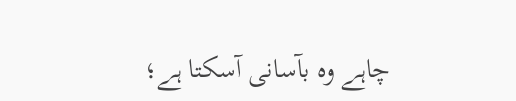چاہے وہ بآسانی آسکتا ہے؛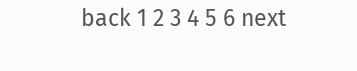back 1 2 3 4 5 6 next